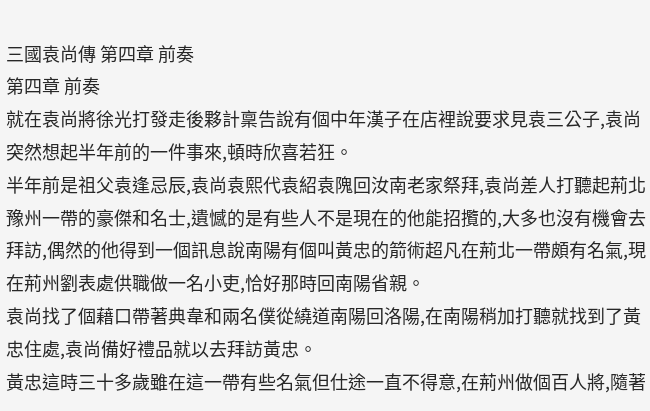三國袁尚傳 第四章 前奏
第四章 前奏
就在袁尚將徐光打發走後夥計稟告說有個中年漢子在店裡說要求見袁三公子,袁尚突然想起半年前的一件事來,頓時欣喜若狂。
半年前是祖父袁逢忌辰,袁尚袁熙代袁紹袁隗回汝南老家祭拜,袁尚差人打聽起荊北豫州一帶的豪傑和名士,遺憾的是有些人不是現在的他能招攬的,大多也沒有機會去拜訪,偶然的他得到一個訊息說南陽有個叫黃忠的箭術超凡在荊北一帶頗有名氣,現在荊州劉表處供職做一名小吏,恰好那時回南陽省親。
袁尚找了個藉口帶著典韋和兩名僕從繞道南陽回洛陽,在南陽稍加打聽就找到了黃忠住處,袁尚備好禮品就以去拜訪黃忠。
黃忠這時三十多歲雖在這一帶有些名氣但仕途一直不得意,在荊州做個百人將,隨著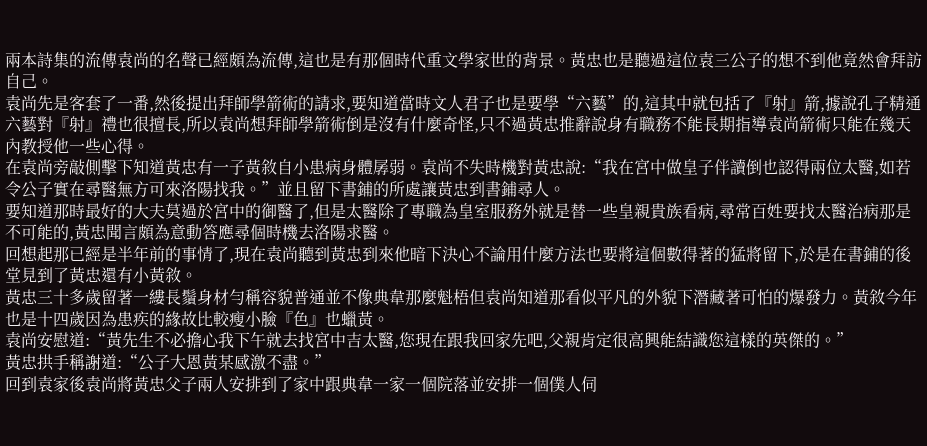兩本詩集的流傳袁尚的名聲已經頗為流傳,這也是有那個時代重文學家世的背景。黃忠也是聽過這位袁三公子的想不到他竟然會拜訪自己。
袁尚先是客套了一番,然後提出拜師學箭術的請求,要知道當時文人君子也是要學“六藝”的,這其中就包括了『射』箭,據說孔子精通六藝對『射』禮也很擅長,所以袁尚想拜師學箭術倒是沒有什麼奇怪,只不過黃忠推辭說身有職務不能長期指導袁尚箭術只能在幾天內教授他一些心得。
在袁尚旁敲側擊下知道黃忠有一子黃敘自小患病身體孱弱。袁尚不失時機對黃忠說:“我在宮中做皇子伴讀倒也認得兩位太醫,如若令公子實在尋醫無方可來洛陽找我。”並且留下書鋪的所處讓黃忠到書鋪尋人。
要知道那時最好的大夫莫過於宮中的御醫了,但是太醫除了專職為皇室服務外就是替一些皇親貴族看病,尋常百姓要找太醫治病那是不可能的,黃忠聞言頗為意動答應尋個時機去洛陽求醫。
回想起那已經是半年前的事情了,現在袁尚聽到黃忠到來他暗下決心不論用什麼方法也要將這個數得著的猛將留下,於是在書鋪的後堂見到了黃忠還有小黃敘。
黃忠三十多歲留著一縷長鬚身材勻稱容貌普通並不像典韋那麼魁梧但袁尚知道那看似平凡的外貌下潛藏著可怕的爆發力。黃敘今年也是十四歲因為患疾的緣故比較瘦小臉『色』也蠟黃。
袁尚安慰道:“黃先生不必擔心我下午就去找宮中吉太醫,您現在跟我回家先吧,父親肯定很高興能結識您這樣的英傑的。”
黃忠拱手稱謝道:“公子大恩黃某感激不盡。”
回到袁家後袁尚將黃忠父子兩人安排到了家中跟典韋一家一個院落並安排一個僕人伺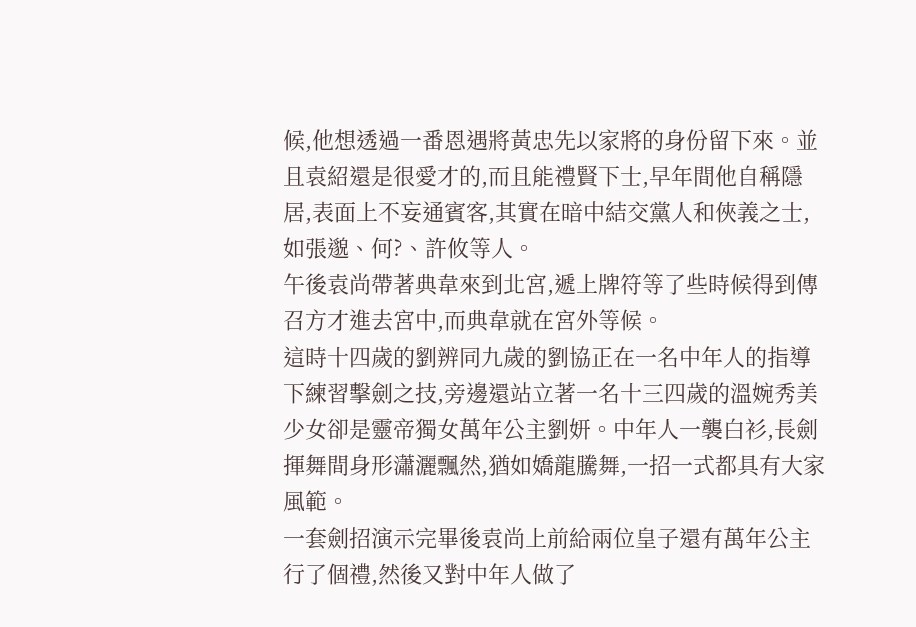候,他想透過一番恩遇將黃忠先以家將的身份留下來。並且袁紹還是很愛才的,而且能禮賢下士,早年間他自稱隱居,表面上不妄通賓客,其實在暗中結交黨人和俠義之士,如張邈、何?、許攸等人。
午後袁尚帶著典韋來到北宮,遞上牌符等了些時候得到傳召方才進去宮中,而典韋就在宮外等候。
這時十四歲的劉辨同九歲的劉協正在一名中年人的指導下練習擊劍之技,旁邊還站立著一名十三四歲的溫婉秀美少女卻是靈帝獨女萬年公主劉妍。中年人一襲白衫,長劍揮舞間身形瀟灑飄然,猶如嬌龍騰舞,一招一式都具有大家風範。
一套劍招演示完畢後袁尚上前給兩位皇子還有萬年公主行了個禮,然後又對中年人做了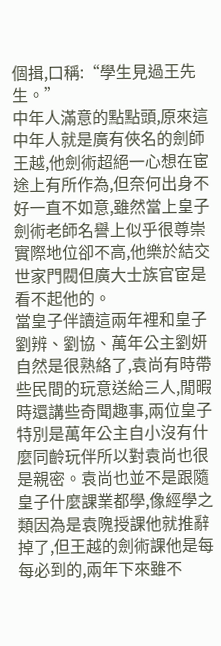個揖,口稱:“學生見過王先生。”
中年人滿意的點點頭,原來這中年人就是廣有俠名的劍師王越,他劍術超絕一心想在宦途上有所作為,但奈何出身不好一直不如意,雖然當上皇子劍術老師名譽上似乎很尊崇實際地位卻不高,他樂於結交世家門閥但廣大士族官宦是看不起他的。
當皇子伴讀這兩年裡和皇子劉辨、劉協、萬年公主劉妍自然是很熟絡了,袁尚有時帶些民間的玩意送給三人,閒暇時還講些奇聞趣事,兩位皇子特別是萬年公主自小沒有什麼同齡玩伴所以對袁尚也很是親密。袁尚也並不是跟隨皇子什麼課業都學,像經學之類因為是袁隗授課他就推辭掉了,但王越的劍術課他是每每必到的,兩年下來雖不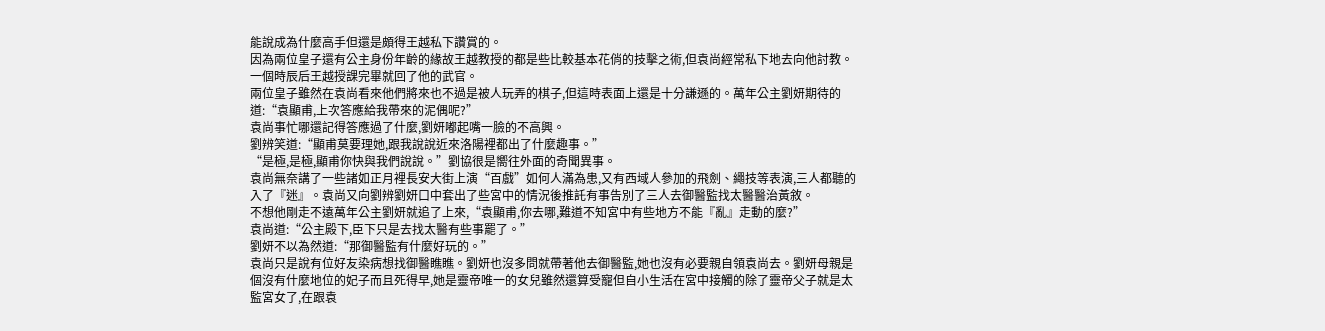能說成為什麼高手但還是頗得王越私下讚賞的。
因為兩位皇子還有公主身份年齡的緣故王越教授的都是些比較基本花俏的技擊之術,但袁尚經常私下地去向他討教。
一個時辰后王越授課完畢就回了他的武官。
兩位皇子雖然在袁尚看來他們將來也不過是被人玩弄的棋子,但這時表面上還是十分謙遜的。萬年公主劉妍期待的道:“袁顯甫,上次答應給我帶來的泥偶呢?”
袁尚事忙哪還記得答應過了什麼,劉妍嘟起嘴一臉的不高興。
劉辨笑道:“顯甫莫要理她,跟我說說近來洛陽裡都出了什麼趣事。”
“是極,是極,顯甫你快與我們說說。”劉協很是嚮往外面的奇聞異事。
袁尚無奈講了一些諸如正月裡長安大街上演“百戲”如何人滿為患,又有西域人參加的飛劍、繩技等表演,三人都聽的入了『迷』。袁尚又向劉辨劉妍口中套出了些宮中的情況後推託有事告別了三人去御醫監找太醫醫治黃敘。
不想他剛走不遠萬年公主劉妍就追了上來,“袁顯甫,你去哪,難道不知宮中有些地方不能『亂』走動的麼?”
袁尚道:“公主殿下,臣下只是去找太醫有些事罷了。”
劉妍不以為然道:“那御醫監有什麼好玩的。”
袁尚只是說有位好友染病想找御醫瞧瞧。劉妍也沒多問就帶著他去御醫監,她也沒有必要親自領袁尚去。劉妍母親是個沒有什麼地位的妃子而且死得早,她是靈帝唯一的女兒雖然還算受寵但自小生活在宮中接觸的除了靈帝父子就是太監宮女了,在跟袁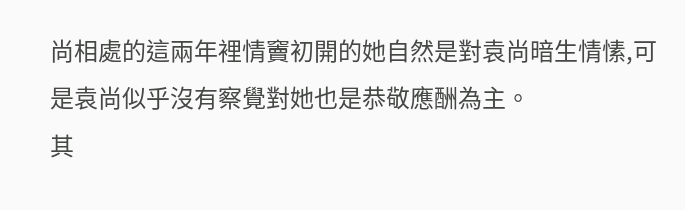尚相處的這兩年裡情竇初開的她自然是對袁尚暗生情愫,可是袁尚似乎沒有察覺對她也是恭敬應酬為主。
其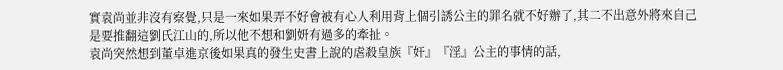實袁尚並非沒有察覺,只是一來如果弄不好會被有心人利用背上個引誘公主的罪名就不好辦了,其二不出意外將來自己是要推翻這劉氏江山的,所以他不想和劉妍有過多的牽扯。
袁尚突然想到董卓進京後如果真的發生史書上說的虐殺皇族『奸』『淫』公主的事情的話,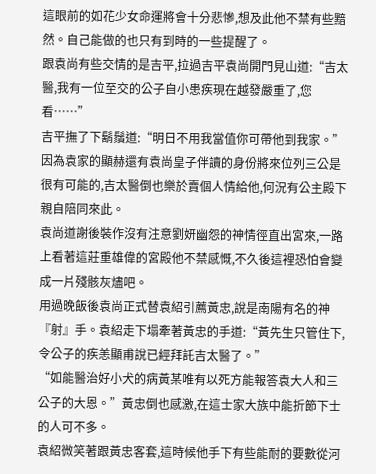這眼前的如花少女命運將會十分悲慘,想及此他不禁有些黯然。自己能做的也只有到時的一些提醒了。
跟袁尚有些交情的是吉平,拉過吉平袁尚開門見山道:“吉太醫,我有一位至交的公子自小患疾現在越發嚴重了,您看……”
吉平撫了下鬍鬚道:“明日不用我當值你可帶他到我家。”因為袁家的顯赫還有袁尚皇子伴讀的身份將來位列三公是很有可能的,吉太醫倒也樂於賣個人情給他,何況有公主殿下親自陪同來此。
袁尚道謝後裝作沒有注意劉妍幽怨的神情徑直出宮來,一路上看著這莊重雄偉的宮殿他不禁感慨,不久後這裡恐怕會變成一片殘骸灰燼吧。
用過晚飯後袁尚正式替袁紹引薦黃忠,說是南陽有名的神『射』手。袁紹走下塌牽著黃忠的手道:“黃先生只管住下,令公子的疾恙顯甫說已經拜託吉太醫了。”
“如能醫治好小犬的病黃某唯有以死方能報答袁大人和三公子的大恩。”黃忠倒也感激,在這士家大族中能折節下士的人可不多。
袁紹微笑著跟黃忠客套,這時候他手下有些能耐的要數從河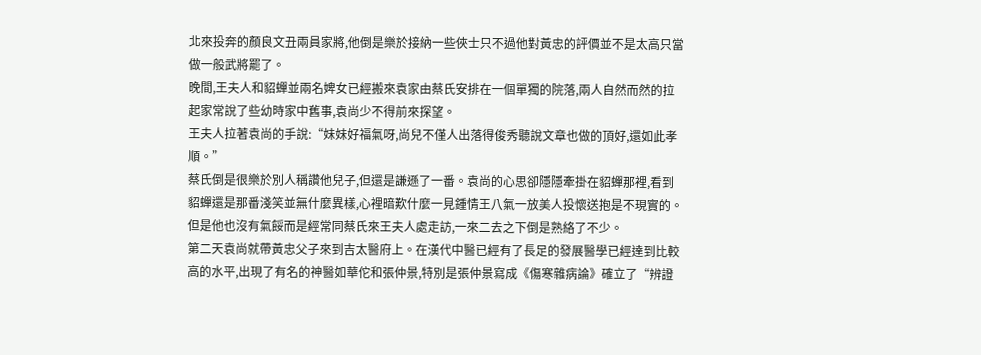北來投奔的顏良文丑兩員家將,他倒是樂於接納一些俠士只不過他對黃忠的評價並不是太高只當做一般武將罷了。
晚間,王夫人和貂蟬並兩名婢女已經搬來袁家由蔡氏安排在一個單獨的院落,兩人自然而然的拉起家常說了些幼時家中舊事,袁尚少不得前來探望。
王夫人拉著袁尚的手說:“妹妹好福氣呀,尚兒不僅人出落得俊秀聽說文章也做的頂好,還如此孝順。”
蔡氏倒是很樂於別人稱讚他兒子,但還是謙遜了一番。袁尚的心思卻隱隱牽掛在貂蟬那裡,看到貂蟬還是那番淺笑並無什麼異樣,心裡暗歎什麼一見鍾情王八氣一放美人投懷送抱是不現實的。但是他也沒有氣餒而是經常同蔡氏來王夫人處走訪,一來二去之下倒是熟絡了不少。
第二天袁尚就帶黃忠父子來到吉太醫府上。在漢代中醫已經有了長足的發展醫學已經達到比較高的水平,出現了有名的神醫如華佗和張仲景,特別是張仲景寫成《傷寒雜病論》確立了“辨證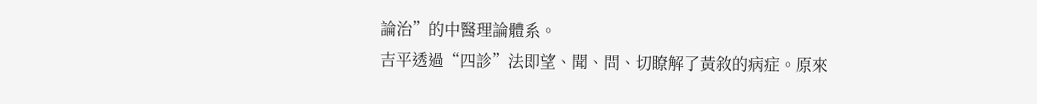論治”的中醫理論體系。
吉平透過“四診”法即望、聞、問、切瞭解了黃敘的病症。原來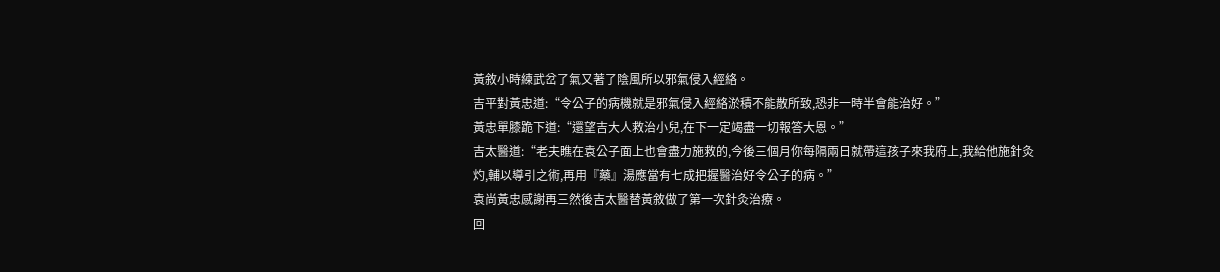黃敘小時練武岔了氣又著了陰風所以邪氣侵入經絡。
吉平對黃忠道:“令公子的病機就是邪氣侵入經絡淤積不能散所致,恐非一時半會能治好。”
黃忠單膝跪下道:“還望吉大人救治小兒,在下一定竭盡一切報答大恩。”
吉太醫道:“老夫瞧在袁公子面上也會盡力施救的,今後三個月你每隔兩日就帶這孩子來我府上,我給他施針灸灼,輔以導引之術,再用『藥』湯應當有七成把握醫治好令公子的病。”
袁尚黃忠感謝再三然後吉太醫替黃敘做了第一次針灸治療。
回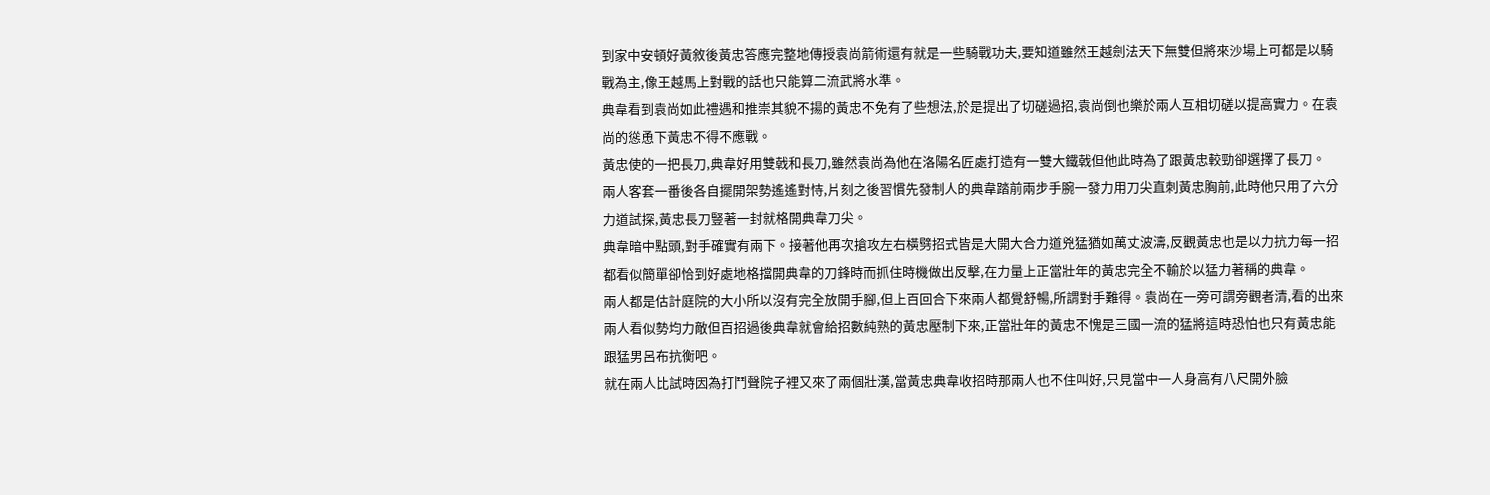到家中安頓好黃敘後黃忠答應完整地傳授袁尚箭術還有就是一些騎戰功夫,要知道雖然王越劍法天下無雙但將來沙場上可都是以騎戰為主,像王越馬上對戰的話也只能算二流武將水準。
典韋看到袁尚如此禮遇和推崇其貌不揚的黃忠不免有了些想法,於是提出了切磋過招,袁尚倒也樂於兩人互相切磋以提高實力。在袁尚的慫恿下黃忠不得不應戰。
黃忠使的一把長刀,典韋好用雙戟和長刀,雖然袁尚為他在洛陽名匠處打造有一雙大鐵戟但他此時為了跟黃忠較勁卻選擇了長刀。
兩人客套一番後各自擺開架勢遙遙對恃,片刻之後習慣先發制人的典韋踏前兩步手腕一發力用刀尖直刺黃忠胸前,此時他只用了六分力道試探,黃忠長刀豎著一封就格開典韋刀尖。
典韋暗中點頭,對手確實有兩下。接著他再次搶攻左右橫劈招式皆是大開大合力道兇猛猶如萬丈波濤,反觀黃忠也是以力抗力每一招都看似簡單卻恰到好處地格擋開典韋的刀鋒時而抓住時機做出反擊,在力量上正當壯年的黃忠完全不輸於以猛力著稱的典韋。
兩人都是估計庭院的大小所以沒有完全放開手腳,但上百回合下來兩人都覺舒暢,所謂對手難得。袁尚在一旁可謂旁觀者清,看的出來兩人看似勢均力敵但百招過後典韋就會給招數純熟的黃忠壓制下來,正當壯年的黃忠不愧是三國一流的猛將這時恐怕也只有黃忠能跟猛男呂布抗衡吧。
就在兩人比試時因為打鬥聲院子裡又來了兩個壯漢,當黃忠典韋收招時那兩人也不住叫好,只見當中一人身高有八尺開外臉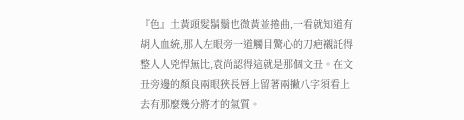『色』土黃頭髮鬍鬚也微黃並捲曲,一看就知道有胡人血統,那人左眼旁一道觸目驚心的刀疤襯託得整人人兇悍無比,袁尚認得這就是那個文丑。在文丑旁邊的顏良兩眼狹長唇上留著兩撇八字須看上去有那麼幾分將才的氣質。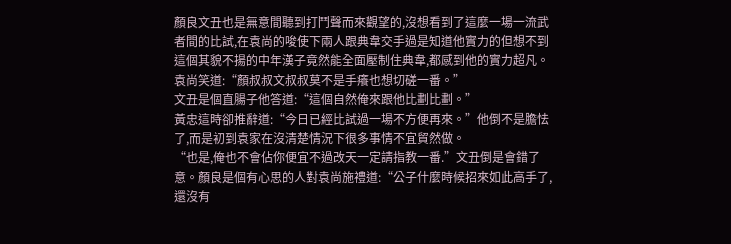顏良文丑也是無意間聽到打鬥聲而來觀望的,沒想看到了這麼一場一流武者間的比試,在袁尚的唆使下兩人跟典韋交手過是知道他實力的但想不到這個其貌不揚的中年漢子竟然能全面壓制住典韋,都感到他的實力超凡。
袁尚笑道:“顏叔叔文叔叔莫不是手癢也想切磋一番。”
文丑是個直腸子他答道:“這個自然俺來跟他比劃比劃。”
黃忠這時卻推辭道:“今日已經比試過一場不方便再來。”他倒不是膽怯了,而是初到袁家在沒清楚情況下很多事情不宜貿然做。
“也是,俺也不會佔你便宜不過改天一定請指教一番.”文丑倒是會錯了意。顏良是個有心思的人對袁尚施禮道:“公子什麼時候招來如此高手了,還沒有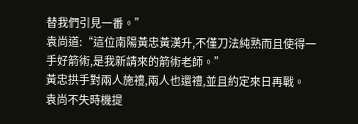替我們引見一番。”
袁尚道:“這位南陽黃忠黃漢升,不僅刀法純熟而且使得一手好箭術,是我新請來的箭術老師。”
黃忠拱手對兩人施禮,兩人也還禮,並且約定來日再戰。
袁尚不失時機提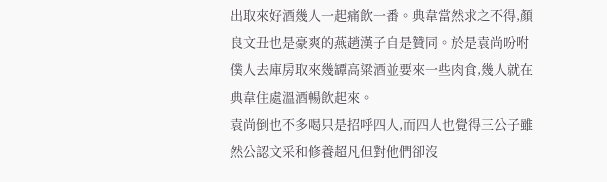出取來好酒幾人一起痛飲一番。典韋當然求之不得,顏良文丑也是豪爽的燕趙漢子自是贊同。於是袁尚吩咐僕人去庫房取來幾罈高粱酒並要來一些肉食,幾人就在典韋住處溫酒暢飲起來。
袁尚倒也不多喝只是招呼四人,而四人也覺得三公子雖然公認文采和修養超凡但對他們卻沒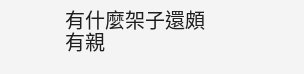有什麼架子還頗有親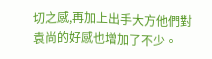切之感,再加上出手大方他們對袁尚的好感也增加了不少。